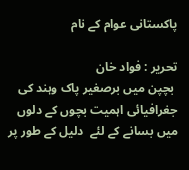پاکستانی عوام کے نام

تحریر : فواد خان
 بچپن میں برصغیر پاک وہند کی جغرافیائی اہمیت بچوں کے دلوں میں بسانے کے لئے  دلیل کے طور پر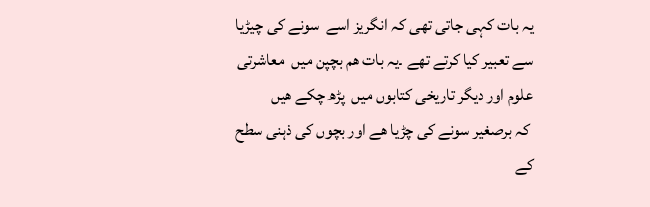یہ بات کہی جاتی تھی کہ انگریز اسے  سونے کی چیڑیا سے تعبیر کیا کرتے تھے ۔یہ بات ھم بچپن میں  معاشرتی علوم اور دیگر تاریخی کتابوں میں  پڑھ چکے ھیں
 کہ برصغیر سونے کی چڑیا ھے اور بچوں کی ذہنی سطح کے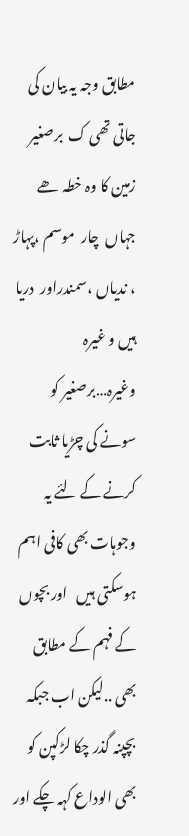مطابق وجہ یہ بیان کی جاتی تھی ک  برصغیر  زمین کا وہ خطہ ھے جہاں  چار  موسم ،پہاڑ ، ندیاں ،سمندراور  دریا ہیں و غیرہ وغیرہ…برصغیر کو   سونے کی چڑیا ثابت کرنے کے لئے یہ وجوہات بھی کافی اہم ہوسکتی ہیں   اور بچوں کے فہم کے مطابق بھی ..لیکن اب جبکہ بچپنہ گذر چکا لڑکپن کو بھی الوداع کہہ چکے اور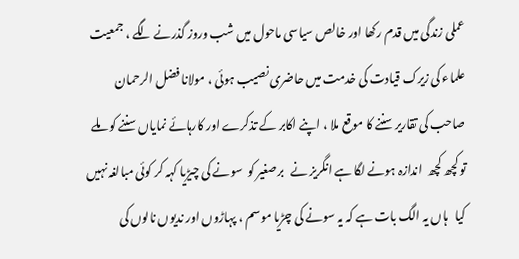عملی زندگی میں قدم رکھا اور خالص سیاسی ماحول میں شب وروز گذرنے لگے ، جمعیت علماء کی زیرک قیادت کی خدمت میں حاضری نصیب ہوئی ، مولانا فضل الرحمان صاحب کی تقاریر سننے کا موقع ملا ، اپنے اکابر کے تذکرے اور کارہائے نمایاں سننے کو ملے   تو کچھ کچھ  اندازہ ہونے لگا ہے انگریز نے   برصغیر کو  سونے کی چیڑیا کہہ کر کوئی مبالغہ نہیں کیا   ہاں یہ الگ بات ہے کہ یہ سونے کی چڑیا موسم ، پہاڑوں اور ندیوں نالوں کی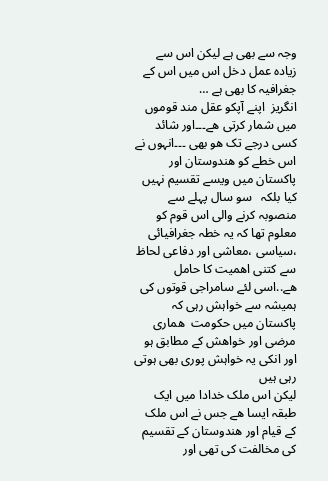وجہ سے بھی ہے لیکن اس سے زیادہ عمل دخل اس میں اس کے جغرافیہ کا بھی ہے …
انگریز  اپنے آپکو عقل مند قوموں میں شمار کرتی ھے۔۔۔اور شائد کسی درجے تک ھو بھی ۔۔۔انہوں نے اس خطے کو ھندوستان اور پاکستان میں ویسے تقسیم نہیں کیا بلکہ   سو سال پہلے سے منصوبہ کرنے والی اس قوم کو معلوم تھا کہ یہ خطہ جغرافیائی ،سیاسی ،معاشی اور دفاعی لحاظ سے کتنی اھمیت کا حامل ھے..اسی لئے سامراجی قوتوں کی ہمیشہ سے خواہش رہی کہ پاکستان میں حکومت  ھماری مرضی اور خواھش کے مطابق ہو اور انکی یہ خواہش پوری بھی ہوتی رہی ہیں
لیکن اس ملک خدادا میں ایک طبقہ ایسا ھے جس نے اس ملک کے قیام اور ھندوستان کے تقسیم کی مخالفت کی تھی اور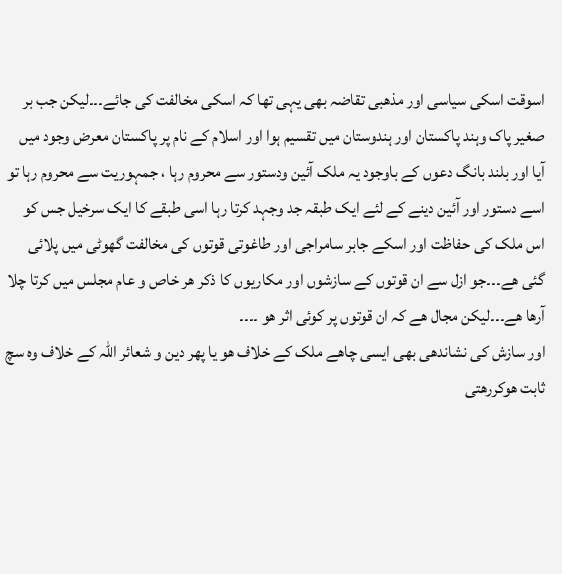اسوقت اسکی سیاسی اور مذھبی تقاضہ بھی یہی تھا کہ اسکی مخالفت کی جائے۔۔۔لیکن جب بر صغیر پاک وہند پاکستان اور ہندوستان میں تقسیم ہوا اور اسلام کے نام پر پاکستان معرض وجود میں آیا اور بلند بانگ دعوں کے باوجود یہ ملک آئین ودستور سے محروم رہا ، جمہوریت سے محروم رہا تو اسے دستور اور آئین دینے کے لئے ایک طبقہ جد وجہد کرتا رہا اسی طبقے کا ایک سرخیل جس کو اس ملک کی حفاظت اور اسکے جابر سامراجی اور طاغوتی قوتوں کی مخالفت گھوٹی میں پلائی گئی ھے۔۔۔جو ازل سے ان قوتوں کے سازشوں اور مکاریوں کا ذکر ھر خاص و عام مجلس میں کرتا چلا آرھا ھے۔۔۔لیکن مجال ھے کہ ان قوتوں پر کوئی اثر ھو ۔۔۔۔
اور سازش کی نشاندھی بھی ایسی چاھے ملک کے خلاف ھو یا پھر دین و شعائر اللہ کے خلاف وہ سچ ثابت ھوکررھتی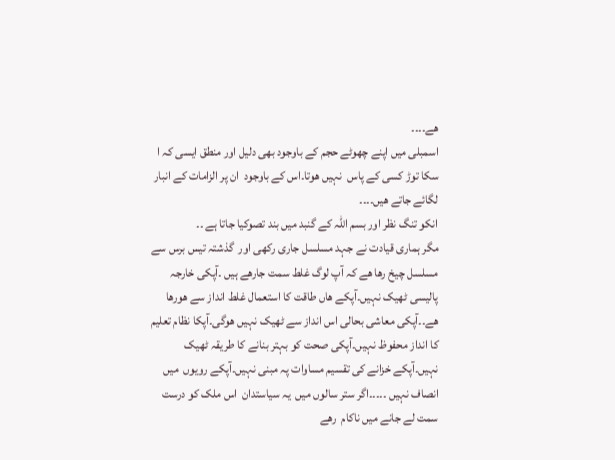ھے۔۔۔۔
اسمبلی میں اپنے چھوٹے حجم کے باوجود بھی دلیل اور منطق ایسی کہ ا سکا توڑ کسی کے پاس  نہیں ھوتا۔اس کے باوجود  ان پر الزامات کے انبار لگائے جاتے ھیں۔۔۔۔
انکو تنگ نظر اور بسم اللہ کے گنبد میں بند تصوکیا جاتا ہے ۔۔
مگر ہماری قیادت نے جہد مسلسل جاری رکھی اور  گذشتہ تیس برس سے مسلسل چیخ رھا ھے کہ آپ لوگ غلط سمت جارھے ہیں ۔آپکی خارجہ پالیسی ٹھیک نہیں۔آپکے ھاں طاقت کا استعمال غلط انداز سے ھورھا ھے۔۔آپکی معاشی بحالی اس انداز سے ٹھیک نہیں ھوگی۔آپکا نظام تعلیم کا انداز محفوظ نہیں۔آپکی صحت کو بہتر بنانے کا طریقہ ٹھیک نہیں۔آپکے خزانے کی تقسیم مساوات پہ مبنی نہیں۔آپکے رویوں  میں انصاف نہیں ۔۔۔۔۔اگر ستر سالوں میں  یہ سیاستدان  اس ملک کو درست سمت لے جانے میں ناکام  رھے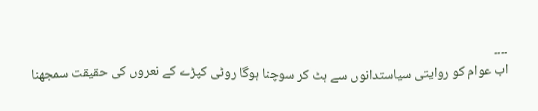۔۔۔۔
اب عوام کو روایتی سیاستدانوں سے ہٹ کر سوچنا ہوگا روٹی کپڑے کے نعروں کی حقیقت سمجھنا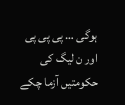ہوگی … پی پی پی اور ن لیگ کی حکومتیں آزما چکے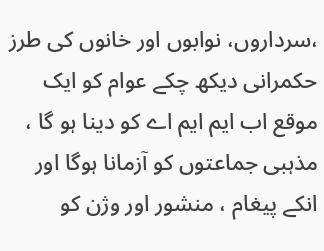،سرداروں، نوابوں اور خانوں کی طرز حکمرانی دیکھ چکے عوام کو ایک موقع اب ایم ایم اے کو دینا ہو گا ، مذہبی جماعتوں کو آزمانا ہوگا اور انکے پیغام ، منشور اور وژن کو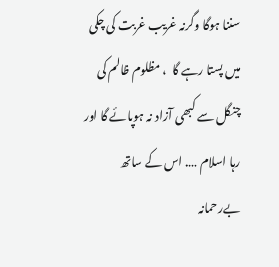سننا ہوگا وگرنہ غریب غربت کی چکی میں پستا رہے گا  ، مظلوم ظالم کی چنگل سے کبھی آزاد نہ ہوپائے گا اور رہا اسلام …. اس کے ساتھ بےرحمانہ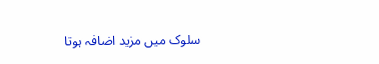سلوک میں مزید اضافہ ہوتا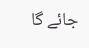جائے گا